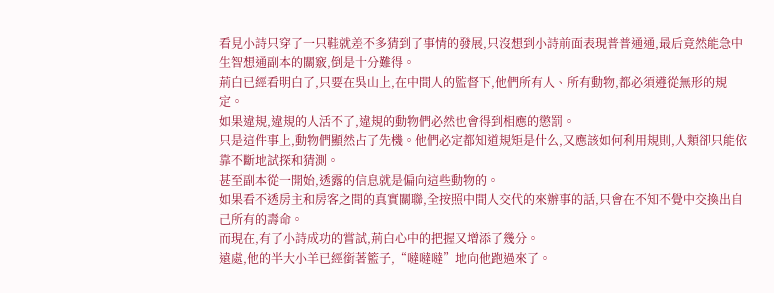看見小詩只穿了一只鞋就差不多猜到了事情的發展,只沒想到小詩前面表現普普通通,最后竟然能急中生智想通副本的關竅,倒是十分難得。
荊白已經看明白了,只要在吳山上,在中間人的監督下,他們所有人、所有動物,都必須遵從無形的規定。
如果違規,違規的人活不了,違規的動物們必然也會得到相應的懲罰。
只是這件事上,動物們顯然占了先機。他們必定都知道規矩是什么,又應該如何利用規則,人類卻只能依靠不斷地試探和猜測。
甚至副本從一開始,透露的信息就是偏向這些動物的。
如果看不透房主和房客之間的真實關聯,全按照中間人交代的來辦事的話,只會在不知不覺中交換出自己所有的壽命。
而現在,有了小詩成功的嘗試,荊白心中的把握又增添了幾分。
遠處,他的半大小羊已經銜著籃子,“噠噠噠”地向他跑過來了。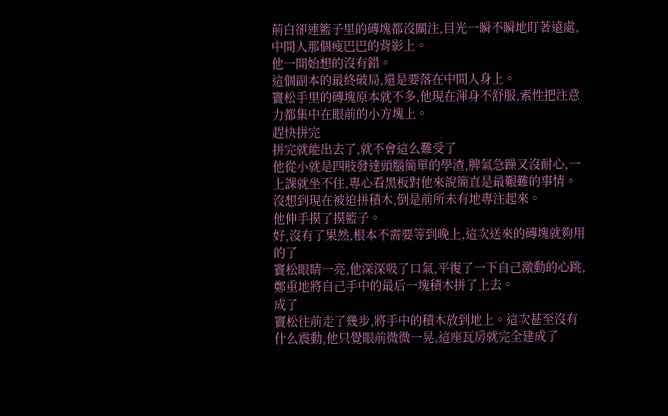荊白卻連籃子里的磚塊都沒關注,目光一瞬不瞬地盯著遠處,中間人那個瘦巴巴的背影上。
他一開始想的沒有錯。
這個副本的最終破局,還是要落在中間人身上。
竇松手里的磚塊原本就不多,他現在渾身不舒服,索性把注意力都集中在眼前的小方塊上。
趕快拼完
拼完就能出去了,就不會這么難受了
他從小就是四肢發達頭腦簡單的學渣,脾氣急躁又沒耐心,一上課就坐不住,專心看黑板對他來說簡直是最艱難的事情。
沒想到現在被迫拼積木,倒是前所未有地專注起來。
他伸手摸了摸籃子。
好,沒有了果然,根本不需要等到晚上,這次送來的磚塊就夠用的了
竇松眼睛一亮,他深深吸了口氣,平復了一下自己激動的心跳,鄭重地將自己手中的最后一塊積木拼了上去。
成了
竇松往前走了幾步,將手中的積木放到地上。這次甚至沒有什么震動,他只覺眼前微微一晃,這座瓦房就完全建成了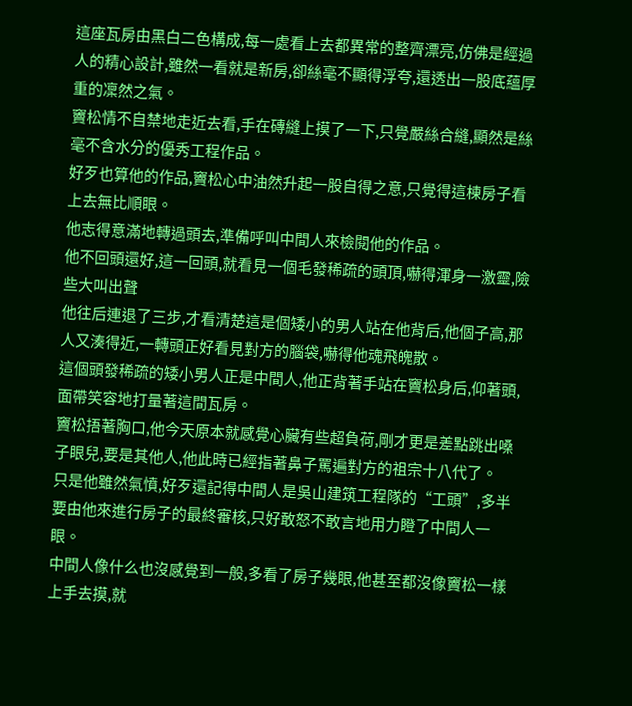這座瓦房由黑白二色構成,每一處看上去都異常的整齊漂亮,仿佛是經過人的精心設計,雖然一看就是新房,卻絲毫不顯得浮夸,還透出一股底蘊厚重的凜然之氣。
竇松情不自禁地走近去看,手在磚縫上摸了一下,只覺嚴絲合縫,顯然是絲毫不含水分的優秀工程作品。
好歹也算他的作品,竇松心中油然升起一股自得之意,只覺得這棟房子看上去無比順眼。
他志得意滿地轉過頭去,準備呼叫中間人來檢閱他的作品。
他不回頭還好,這一回頭,就看見一個毛發稀疏的頭頂,嚇得渾身一激靈,險些大叫出聲
他往后連退了三步,才看清楚這是個矮小的男人站在他背后,他個子高,那人又湊得近,一轉頭正好看見對方的腦袋,嚇得他魂飛魄散。
這個頭發稀疏的矮小男人正是中間人,他正背著手站在竇松身后,仰著頭,面帶笑容地打量著這間瓦房。
竇松捂著胸口,他今天原本就感覺心臟有些超負荷,剛才更是差點跳出嗓子眼兒,要是其他人,他此時已經指著鼻子罵遍對方的祖宗十八代了。
只是他雖然氣憤,好歹還記得中間人是吳山建筑工程隊的“工頭”,多半要由他來進行房子的最終審核,只好敢怒不敢言地用力瞪了中間人一眼。
中間人像什么也沒感覺到一般,多看了房子幾眼,他甚至都沒像竇松一樣上手去摸,就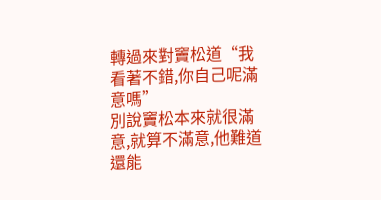轉過來對竇松道“我看著不錯,你自己呢滿意嗎”
別說竇松本來就很滿意,就算不滿意,他難道還能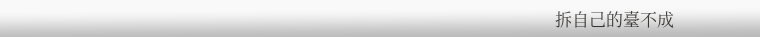拆自己的臺不成